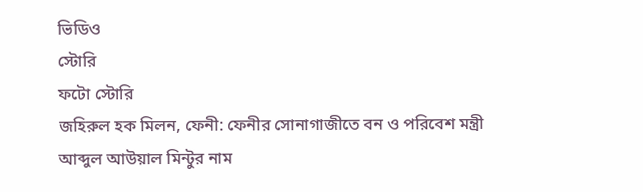ভিডিও
স্টোরি
ফটো স্টোরি
জহিরুল হক মিলন, ফেনী: ফেনীর সোনাগাজীতে বন ও পরিবেশ মন্ত্রী আব্দুল আউয়াল মিন্টুর নাম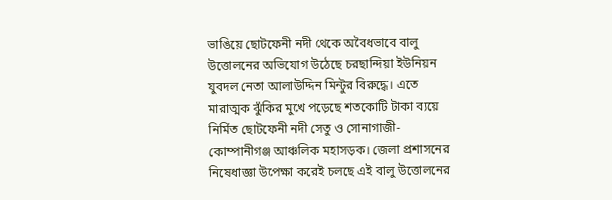ভাঙিয়ে ছোটফেনী নদী থেকে অবৈধভাবে বালু উত্তোলনের অভিযোগ উঠেছে চরছান্দিয়া ইউনিয়ন যুবদল নেতা আলাউদ্দিন মিন্টুর বিরুদ্ধে। এতে মারাত্মক ঝুঁকির মুখে পড়েছে শতকোটি টাকা ব্যয়ে নির্মিত ছোটফেনী নদী সেতু ও সোনাগাজী-কোম্পানীগঞ্জ আঞ্চলিক মহাসড়ক। জেলা প্রশাসনের নিষেধাজ্ঞা উপেক্ষা করেই চলছে এই বালু উত্তোলনের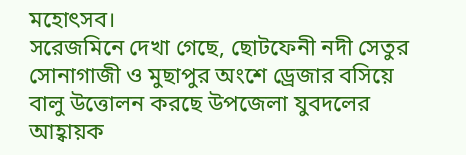মহোৎসব।
সরেজমিনে দেখা গেছে, ছোটফেনী নদী সেতুর সোনাগাজী ও মুছাপুর অংশে ড্রেজার বসিয়ে বালু উত্তোলন করছে উপজেলা যুবদলের আহ্বায়ক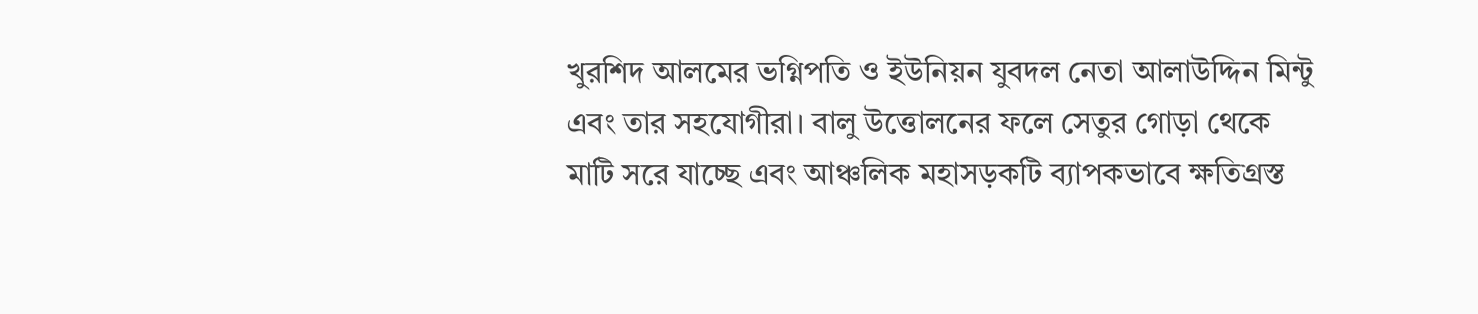খুরশিদ আলমের ভগ্নিপতি ও ইউনিয়ন যুবদল নেতা আলাউদ্দিন মিন্টু এবং তার সহযোগীরা। বালু উত্তোলনের ফলে সেতুর গোড়া থেকে মাটি সরে যাচ্ছে এবং আঞ্চলিক মহাসড়কটি ব্যাপকভাবে ক্ষতিগ্রস্ত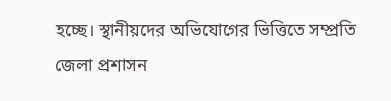হচ্ছে। স্থানীয়দের অভিযোগের ভিত্তিতে সম্প্রতি জেলা প্রশাসন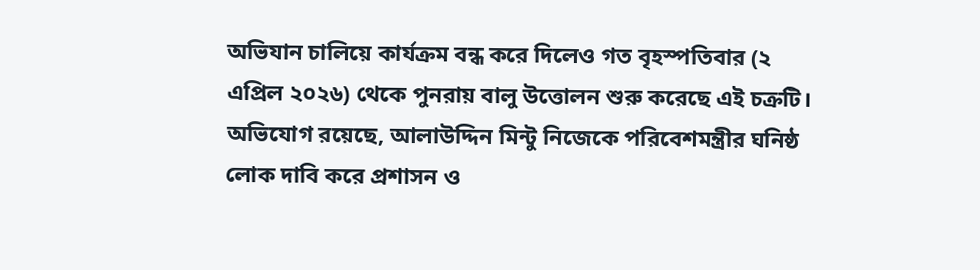অভিযান চালিয়ে কার্যক্রম বন্ধ করে দিলেও গত বৃহস্পতিবার (২ এপ্রিল ২০২৬) থেকে পুনরায় বালু উত্তোলন শুরু করেছে এই চক্রটি।
অভিযোগ রয়েছে, আলাউদ্দিন মিন্টু নিজেকে পরিবেশমন্ত্রীর ঘনিষ্ঠ লোক দাবি করে প্রশাসন ও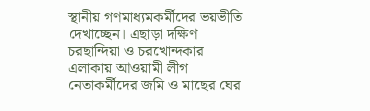স্থানীয় গণমাধ্যমকর্মীদের ভয়ভীতি দেখাচ্ছেন। এছাড়া দক্ষিণ চরছান্দিয়া ও চরখোন্দকার এলাকায় আওয়ামী লীগ নেতাকর্মীদের জমি ও মাছের ঘের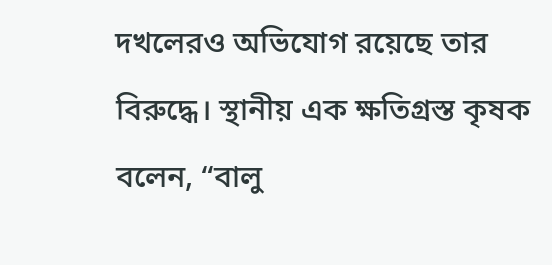দখলেরও অভিযোগ রয়েছে তার বিরুদ্ধে। স্থানীয় এক ক্ষতিগ্রস্ত কৃষক বলেন, “বালু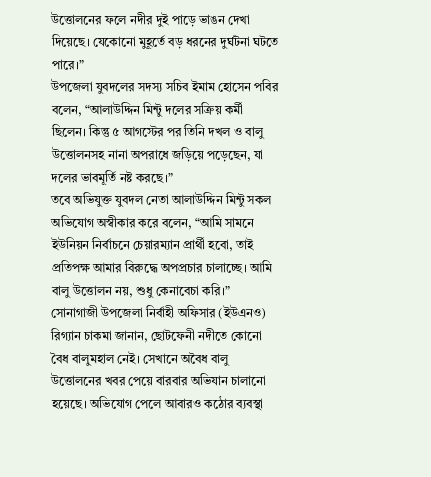উত্তোলনের ফলে নদীর দুই পাড়ে ভাঙন দেখা দিয়েছে। যেকোনো মুহূর্তে বড় ধরনের দুর্ঘটনা ঘটতে পারে।”
উপজেলা যুবদলের সদস্য সচিব ইমাম হোসেন পবির বলেন, “আলাউদ্দিন মিন্টু দলের সক্রিয় কর্মী ছিলেন। কিন্তু ৫ আগস্টের পর তিনি দখল ও বালু উত্তোলনসহ নানা অপরাধে জড়িয়ে পড়েছেন, যা দলের ভাবমূর্তি নষ্ট করছে।”
তবে অভিযুক্ত যুবদল নেতা আলাউদ্দিন মিন্টু সকল অভিযোগ অস্বীকার করে বলেন, “আমি সামনে ইউনিয়ন নির্বাচনে চেয়ারম্যান প্রার্থী হবো, তাই প্রতিপক্ষ আমার বিরুদ্ধে অপপ্রচার চালাচ্ছে। আমি বালু উত্তোলন নয়, শুধু কেনাবেচা করি।”
সোনাগাজী উপজেলা নির্বাহী অফিসার (ইউএনও) রিগ্যান চাকমা জানান, ছোটফেনী নদীতে কোনো বৈধ বালুমহাল নেই। সেখানে অবৈধ বালু উত্তোলনের খবর পেয়ে বারবার অভিযান চালানো হয়েছে। অভিযোগ পেলে আবারও কঠোর ব্যবস্থা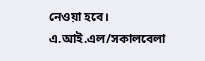নেওয়া হবে।
এ.আই.এল/সকালবেলা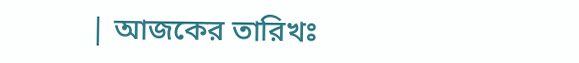| আজকের তারিখঃ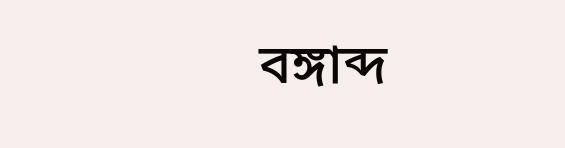বঙ্গাব্দ